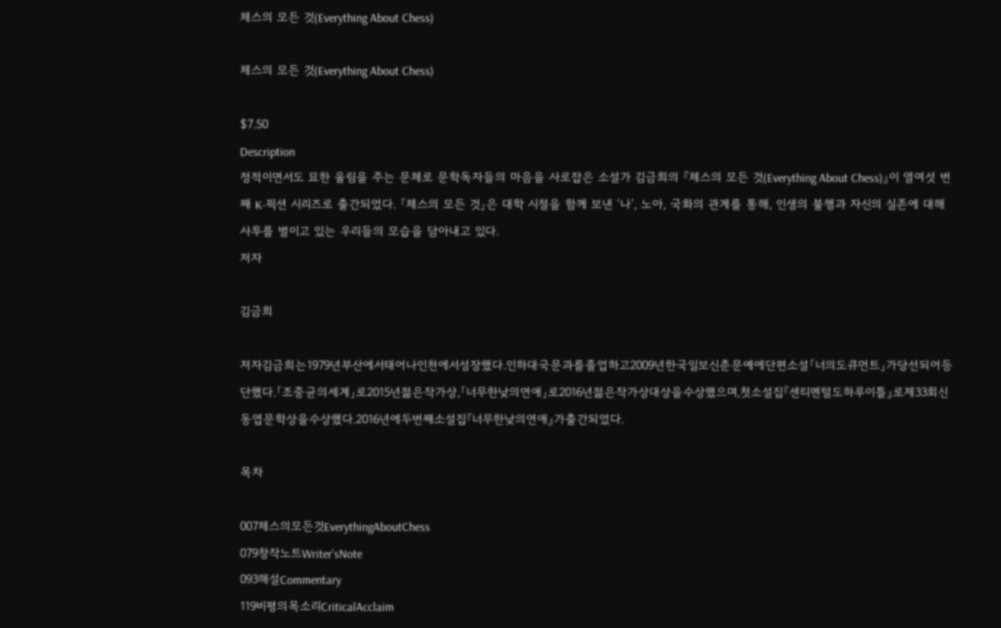체스의 모든 것(Everything About Chess)

체스의 모든 것(Everything About Chess)

$7.50
Description
정적이면서도 묘한 울림을 주는 문체로 문학독자들의 마음을 사로잡은 소설가 김금희의 『체스의 모든 것(Everything About Chess)』이 열여섯 번째 K-픽션 시리즈로 출간되었다. 「체스의 모든 것」은 대학 시절을 함께 보낸 ‘나’, 노아, 국화의 관계를 통해, 인생의 불행과 자신의 실존에 대해 사투를 벌이고 있는 우리들의 모습을 담아내고 있다.
저자

김금희

저자김금희는1979년부산에서태어나인천에서성장했다.인하대국문과를졸업하고2009년한국일보신춘문예에단편소설「너의도큐먼트」가당선되어등단했다.「조중균의세계」로2015년젊은작가상,「너무한낮의연애」로2016년젊은작가상대상을수상했으며,첫소설집『센티멘털도하루이틀』로제33회신동엽문학상을수상했다.2016년에두번째소설집『너무한낮의연애』가출간되었다.

목차

007체스의모든것EverythingAboutChess
079창작노트Writer’sNote
093해설Commentary
119비평의목소리CriticalAcclaim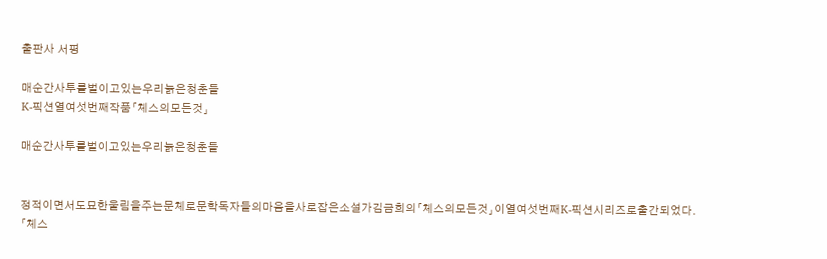출판사 서평

매순간사투를벌이고있는우리늙은청춘들
K-픽션열여섯번째작품「체스의모든것」

매순간사투를벌이고있는우리늙은청춘들


정적이면서도묘한울림을주는문체로문학독자들의마음을사로잡은소설가김금희의「체스의모든것」이열여섯번째K-픽션시리즈로출간되었다.「체스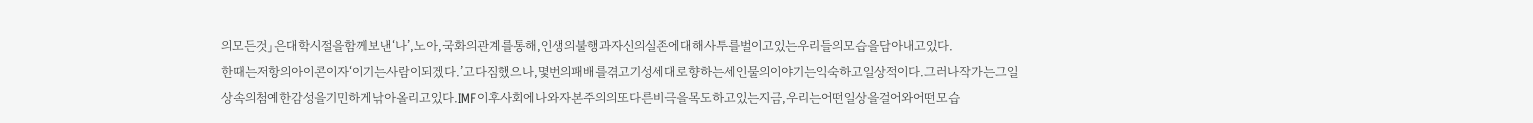의모든것」은대학시절을함께보낸‘나’,노아,국화의관계를통해,인생의불행과자신의실존에대해사투를벌이고있는우리들의모습을담아내고있다.
한때는저항의아이콘이자‘이기는사람이되겠다.’고다짐했으나,몇번의패배를겪고기성세대로향하는세인물의이야기는익숙하고일상적이다.그러나작가는그일상속의첨예한감성을기민하게낚아올리고있다.IMF이후사회에나와자본주의의또다른비극을목도하고있는지금,우리는어떤일상을걸어와어떤모습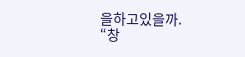을하고있을까.
“창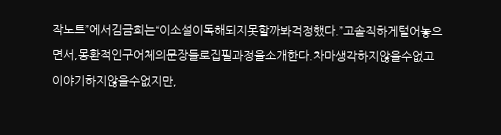작노트”에서김금희는“이소설이독해되지못할까봐걱정했다.”고솔직하게털어놓으면서,몽환적인구어체의문장들로집필과정을소개한다.차마생각하지않을수없고이야기하지않을수없지만,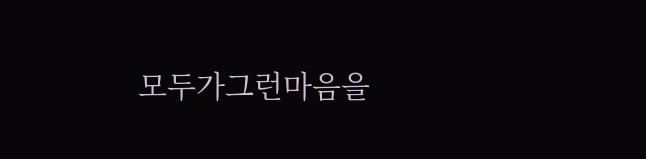모두가그런마음을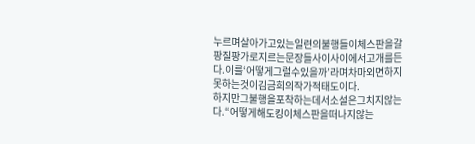누르며살아가고있는일련의불행들이체스판을갈팡질팡가로지르는문장들사이사이에서고개를든다.이를‘어떻게그럴수있을까’라며차마외면하지못하는것이김금희의작가적태도이다.
하지만그불행을포착하는데서소설은그치지않는다.“어떻게해도킹이체스판을떠나지않는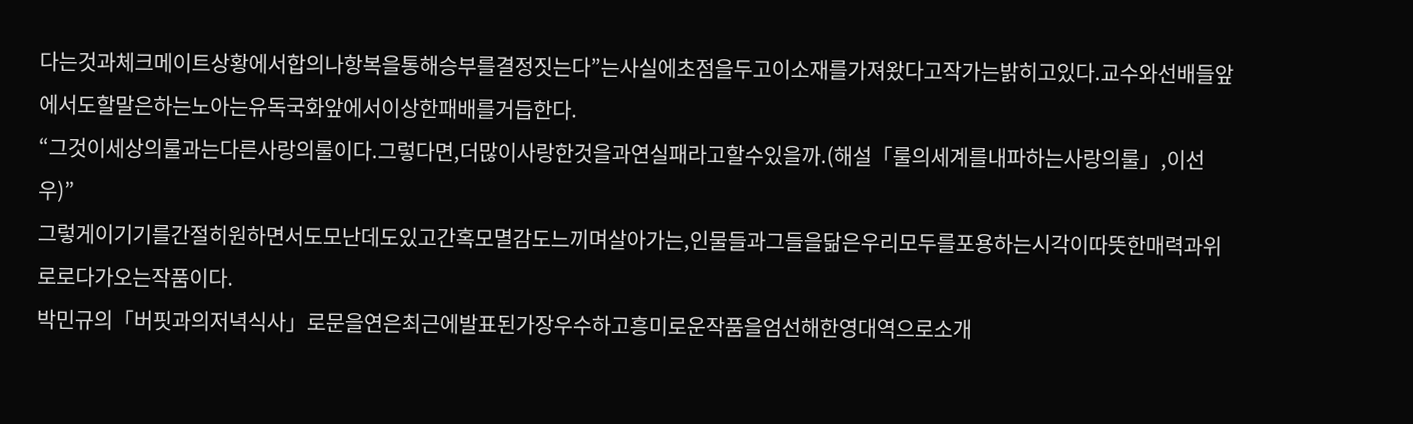다는것과체크메이트상황에서합의나항복을통해승부를결정짓는다”는사실에초점을두고이소재를가져왔다고작가는밝히고있다.교수와선배들앞에서도할말은하는노아는유독국화앞에서이상한패배를거듭한다.
“그것이세상의룰과는다른사랑의룰이다.그렇다면,더많이사랑한것을과연실패라고할수있을까.(해설「룰의세계를내파하는사랑의룰」,이선우)”
그렇게이기기를간절히원하면서도모난데도있고간혹모멸감도느끼며살아가는,인물들과그들을닮은우리모두를포용하는시각이따뜻한매력과위로로다가오는작품이다.
박민규의「버핏과의저녁식사」로문을연은최근에발표된가장우수하고흥미로운작품을엄선해한영대역으로소개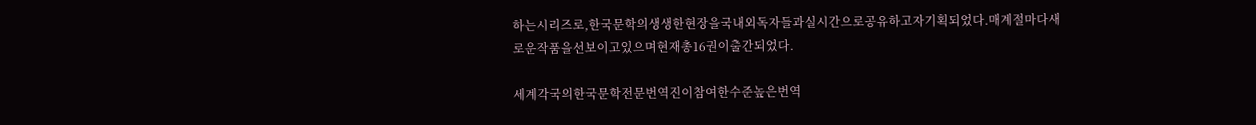하는시리즈로,한국문학의생생한현장을국내외독자들과실시간으로공유하고자기획되었다.매계절마다새로운작품을선보이고있으며현재총16권이출간되었다.

세계각국의한국문학전문번역진이참여한수준높은번역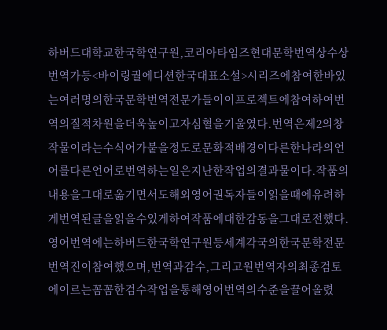하버드대학교한국학연구원,코리아타임즈현대문학번역상수상번역가등<바이링궐에디션한국대표소설>시리즈에참여한바있는여러명의한국문학번역전문가들이이프로젝트에참여하여번역의질적차원을더욱높이고자심혈을기울였다.번역은제2의창작물이라는수식어가붙을정도로문화적배경이다른한나라의언어를다른언어로번역하는일은지난한작업의결과물이다.작품의내용을그대로옮기면서도해외영어권독자들이읽을때에유려하게번역된글을읽을수있게하여작품에대한감동을그대로전했다.영어번역에는하버드한국학연구원등세계각국의한국문학전문번역진이참여했으며,번역과감수,그리고원번역자의최종검토에이르는꼼꼼한검수작업을통해영어번역의수준을끌어올렸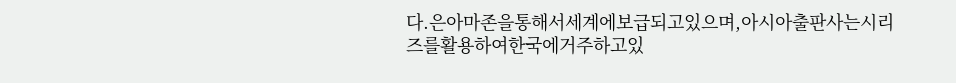다.은아마존을통해서세계에보급되고있으며,아시아출판사는시리즈를활용하여한국에거주하고있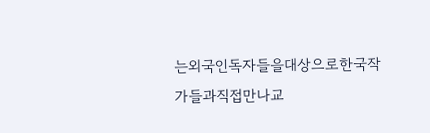는외국인독자들을대상으로한국작가들과직접만나교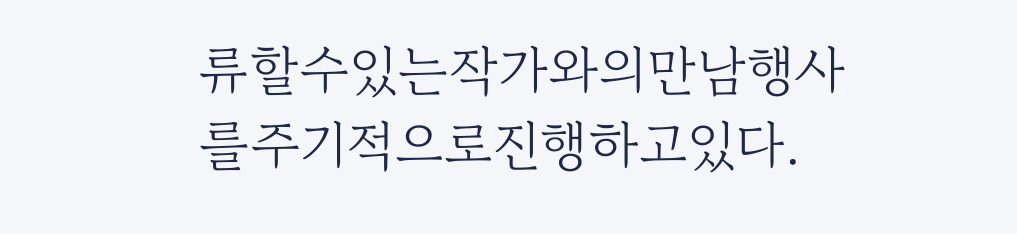류할수있는작가와의만남행사를주기적으로진행하고있다.